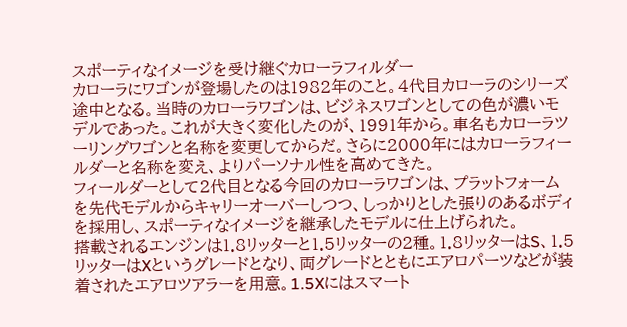スポーティなイメージを受け継ぐカローラフィルダー
カローラにワゴンが登場したのは1982年のこと。4代目カローラのシリーズ途中となる。当時のカローラワゴンは、ビジネスワゴンとしての色が濃いモデルであった。これが大きく変化したのが、1991年から。車名もカローラツーリングワゴンと名称を変更してからだ。さらに2000年にはカローラフィールダーと名称を変え、よりパーソナル性を高めてきた。
フィールダーとして2代目となる今回のカローラワゴンは、プラットフォームを先代モデルからキャリーオーバーしつつ、しっかりとした張りのあるボディを採用し、スポーティなイメージを継承したモデルに仕上げられた。
搭載されるエンジンは1.8リッターと1.5リッターの2種。1.8リッターはS、1.5リッターはXというグレードとなり、両グレードとともにエアロパーツなどが装着されたエアロツアラーを用意。1.5Xにはスマート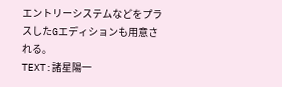エントリーシステムなどをプラスしたGエディションも用意される。
TEXT:諸星陽一